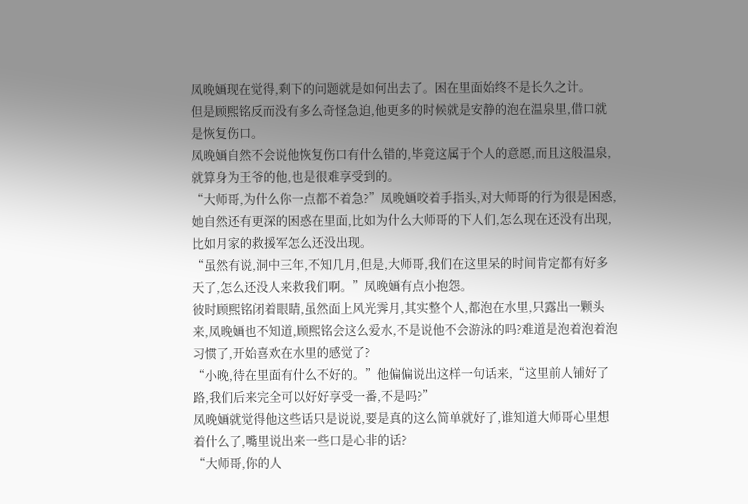凤晚婳现在觉得,剩下的问题就是如何出去了。困在里面始终不是长久之计。
但是顾熙铭反而没有多么奇怪急迫,他更多的时候就是安静的泡在温泉里,借口就是恢复伤口。
凤晚婳自然不会说他恢复伤口有什么错的,毕竟这属于个人的意愿,而且这般温泉,就算身为王爷的他,也是很难享受到的。
“大师哥,为什么你一点都不着急?”凤晚婳咬着手指头,对大师哥的行为很是困惑,她自然还有更深的困惑在里面,比如为什么大师哥的下人们,怎么现在还没有出现,比如月家的救援军怎么还没出现。
“虽然有说,洞中三年,不知几月,但是,大师哥,我们在这里呆的时间肯定都有好多天了,怎么还没人来救我们啊。”凤晚婳有点小抱怨。
彼时顾熙铭闭着眼睛,虽然面上风光霁月,其实整个人,都泡在水里,只露出一颗头来,凤晚婳也不知道,顾熙铭会这么爱水,不是说他不会游泳的吗?难道是泡着泡着泡习惯了,开始喜欢在水里的感觉了?
“小晚,待在里面有什么不好的。”他偏偏说出这样一句话来,“这里前人铺好了路,我们后来完全可以好好享受一番,不是吗?”
凤晚婳就觉得他这些话只是说说,要是真的这么简单就好了,谁知道大师哥心里想着什么了,嘴里说出来一些口是心非的话?
“大师哥,你的人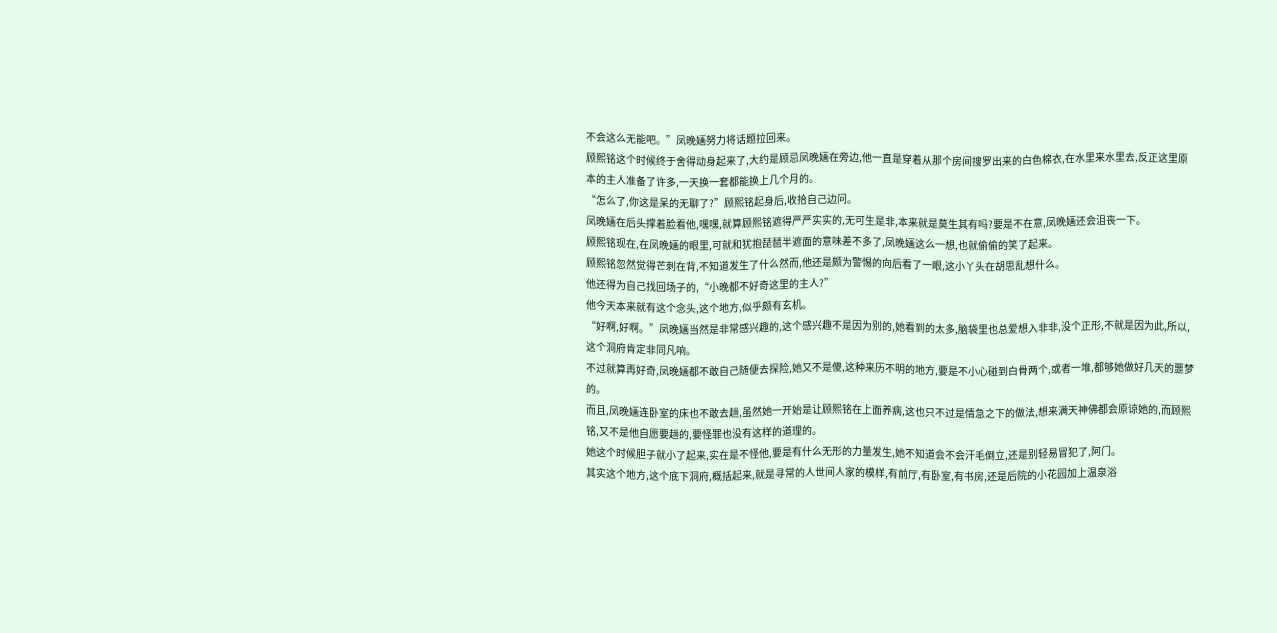不会这么无能吧。”凤晚婳努力将话题拉回来。
顾熙铭这个时候终于舍得动身起来了,大约是顾忌凤晚婳在旁边,他一直是穿着从那个房间搜罗出来的白色棉衣,在水里来水里去,反正这里原本的主人准备了许多,一天换一套都能换上几个月的。
“怎么了,你这是呆的无聊了?”顾熙铭起身后,收拾自己边问。
凤晚婳在后头撑着脸看他,嘿嘿,就算顾熙铭遮得严严实实的,无可生是非,本来就是莫生其有吗?要是不在意,凤晚婳还会沮丧一下。
顾熙铭现在,在凤晚婳的眼里,可就和犹抱琵琶半遮面的意味差不多了,凤晚婳这么一想,也就偷偷的笑了起来。
顾熙铭忽然觉得芒刺在背,不知道发生了什么然而,他还是颇为警惕的向后看了一眼,这小丫头在胡思乱想什么。
他还得为自己找回场子的,“小晚都不好奇这里的主人?”
他今天本来就有这个念头,这个地方,似乎颇有玄机。
“好啊,好啊。”凤晚婳当然是非常感兴趣的,这个感兴趣不是因为别的,她看到的太多,脑袋里也总爱想入非非,没个正形,不就是因为此,所以,这个洞府肯定非同凡响。
不过就算再好奇,凤晚婳都不敢自己随便去探险,她又不是傻,这种来历不明的地方,要是不小心碰到白骨两个,或者一堆,都够她做好几天的噩梦的。
而且,凤晚婳连卧室的床也不敢去趟,虽然她一开始是让顾熙铭在上面养病,这也只不过是情急之下的做法,想来满天神佛都会原谅她的,而顾熙铭,又不是他自愿要趟的,要怪罪也没有这样的道理的。
她这个时候胆子就小了起来,实在是不怪他,要是有什么无形的力量发生,她不知道会不会汗毛倒立,还是别轻易冒犯了,阿门。
其实这个地方,这个底下洞府,概括起来,就是寻常的人世间人家的模样,有前厅,有卧室,有书房,还是后院的小花园加上温泉浴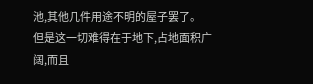池,其他几件用途不明的屋子罢了。
但是这一切难得在于地下,占地面积广阔,而且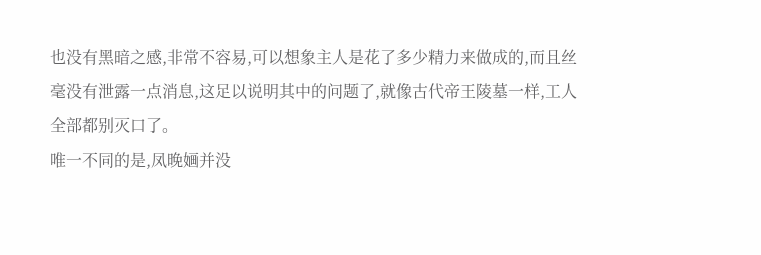也没有黑暗之感,非常不容易,可以想象主人是花了多少精力来做成的,而且丝毫没有泄露一点消息,这足以说明其中的问题了,就像古代帝王陵墓一样,工人全部都别灭口了。
唯一不同的是,凤晚婳并没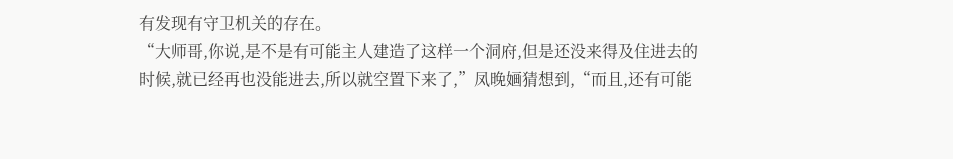有发现有守卫机关的存在。
“大师哥,你说,是不是有可能主人建造了这样一个洞府,但是还没来得及住进去的时候,就已经再也没能进去,所以就空置下来了,”凤晚婳猜想到,“而且,还有可能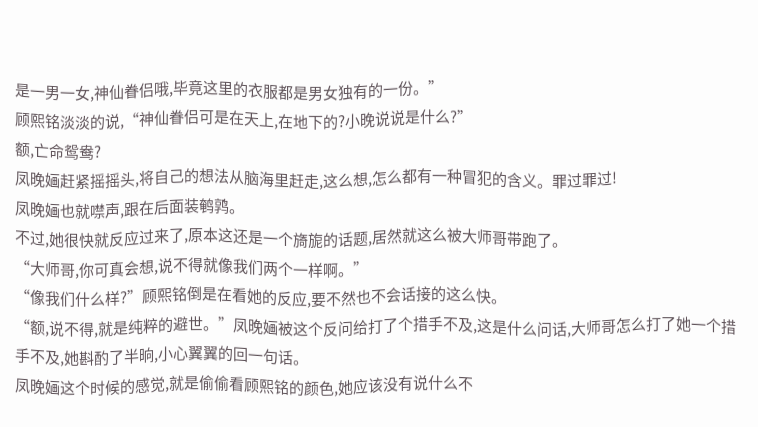是一男一女,神仙眷侣哦,毕竟这里的衣服都是男女独有的一份。”
顾熙铭淡淡的说,“神仙眷侣可是在天上,在地下的?小晚说说是什么?”
额,亡命鸳鸯?
凤晚婳赶紧摇摇头,将自己的想法从脑海里赶走,这么想,怎么都有一种冒犯的含义。罪过罪过!
凤晚婳也就噤声,跟在后面装鹌鹑。
不过,她很快就反应过来了,原本这还是一个旖旎的话题,居然就这么被大师哥带跑了。
“大师哥,你可真会想,说不得就像我们两个一样啊。”
“像我们什么样?”顾熙铭倒是在看她的反应,要不然也不会话接的这么快。
“额,说不得,就是纯粹的避世。”凤晚婳被这个反问给打了个措手不及,这是什么问话,大师哥怎么打了她一个措手不及,她斟酌了半晌,小心翼翼的回一句话。
凤晚婳这个时候的感觉,就是偷偷看顾熙铭的颜色,她应该没有说什么不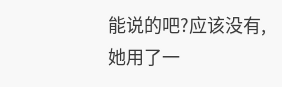能说的吧?应该没有,她用了一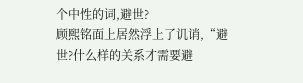个中性的词,避世?
顾熙铭面上居然浮上了讥诮,“避世?什么样的关系才需要避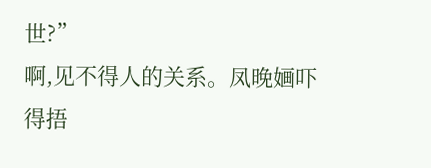世?”
啊,见不得人的关系。凤晚婳吓得捂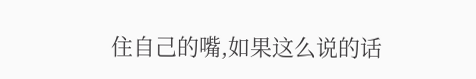住自己的嘴,如果这么说的话